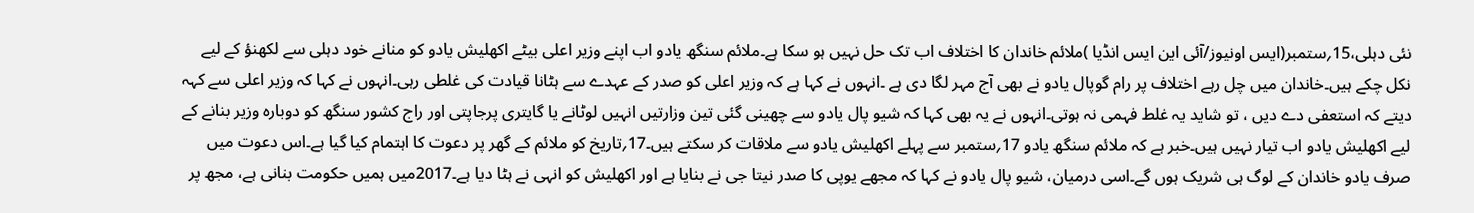نئی دہلی،15؍ستمبر(ایس اونیوز/آئی این ایس انڈیا )ملائم خاندان کا اختلاف اب تک حل نہیں ہو سکا ہے۔ملائم سنگھ یادو اب اپنے وزیر اعلی بیٹے اکھلیش یادو کو منانے خود دہلی سے لکھنؤ کے لیے نکل چکے ہیں۔خاندان میں چل رہے اختلاف پر رام گوپال یادو نے بھی آج مہر لگا دی ہے ۔انہوں نے کہا ہے کہ وزیر اعلی کو صدر کے عہدے سے ہٹانا قیادت کی غلطی رہی۔انہوں نے کہا کہ وزیر اعلی سے کہہ دیتے کہ استعفی دے دیں ، تو شاید یہ غلط فہمی نہ ہوتی۔انہوں نے یہ بھی کہا کہ شیو پال یادو سے چھینی گئی تین وزارتیں انہیں لوٹانے یا گایتری پرجاپتی اور راج کشور سنگھ کو دوبارہ وزیر بنانے کے لیے اکھلیش یادو اب تیار نہیں ہیں۔خبر ہے کہ ملائم سنگھ یادو 17؍ستمبر سے پہلے اکھلیش یادو سے ملاقات کر سکتے ہیں۔17؍تاریخ کو ملائم کے گھر پر دعوت کا اہتمام کیا گیا ہے۔اس دعوت میں صرف یادو خاندان کے لوگ ہی شریک ہوں گے۔اسی درمیان، شیو پال یادو نے کہا کہ مجھے یوپی کا صدر نیتا جی نے بنایا ہے اور اکھلیش کو انہی نے ہٹا دیا ہے۔2017میں ہمیں حکومت بنانی ہے، مجھ پر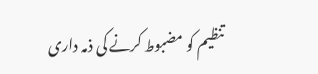تنظیم کو مضبوط کرنے کی ذمہ داری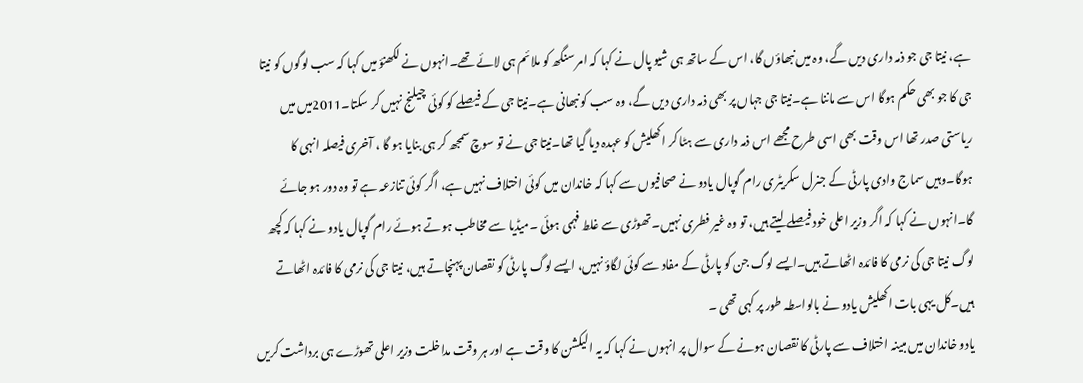ہے، نیتا جی جو ذمہ داری دیں گے، وہ میں نبھاؤں گا، اس کے ساتھ ہی شیو پال نے کہا کہ امر سنگھ کو ملائم ہی لائے تھے۔انہوں نے لکھنؤ میں کہا کہ سب لوگوں کو نیتا جی کا جو بھی حکم ہوگا اس سے ماننا ہے۔نیتا جی جہاں پر بھی ذمہ داری دیں گے، وہ سب کو نبھانی ہے۔نیتا جی کے فیصلے کو کوئی چیلنج نہیں کر سکتا۔2011میں میں ریاستی صدر تھا اس وقت بھی اسی طرح مجھے اس ذمہ داری سے ہٹا کر اکھلیش کو عہدہ دیا گیا تھا۔نیتا جی نے تو سوچ سمجھ کر ہی بنایا ہو گا ، آخری فیصلہ انہی کا ہوگا۔وہیں سماج وادی پارٹی کے جنرل سکریٹری رام گوپال یادو نے صحافیوں سے کہا کہ خاندان میں کوئی اختلاف نہیں ہے، اگر کوئی تنازعہ ہے تو وہ دور ہو جائے گا۔انہوں نے کہا کہ اگر وزیر اعلی خود فیصلے لیتے ہیں، تو وہ غیر فطری نہیں۔تھوڑی سے غلط فہمی ہوئی ۔میڈیا سے مخاطب ہوتے ہوئے رام گوپال یادو نے کہا کہ کچھ لوگ نیتا جی کی نرمی کا فائدہ اٹھاتے ہیں۔ایسے لوگ جن کو پارٹی کے مفاد سے کوئی لگاؤ نہیں، ایسے لوگ پارٹی کو نقصان پہنچاتے ہیں، نیتا جی کی نرمی کا فائدہ اٹھاتے ہیں۔کل یہی بات اکھلیش یادو نے بالواسطہ طور پر کہی تھی ۔
یادو خاندان میں مبینہ اختلاف سے پارٹی کا نقصان ہونے کے سوال پر انہوں نے کہا کہ یہ الیکشن کا وقت ہے اور ہر وقت مداخلت وزیر اعلی تھوڑے ہی برداشت کریں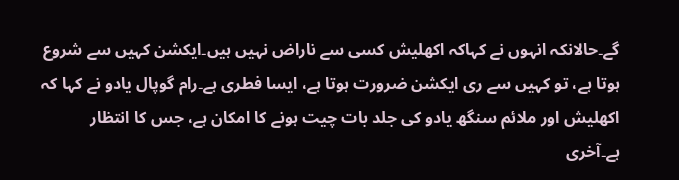گے۔حالانکہ انہوں نے کہاکہ اکھلیش کسی سے ناراض نہیں ہیں۔ایکشن کہیں سے شروع ہوتا ہے، تو کہیں سے ری ایکشن ضرورت ہوتا ہے، ایسا فطری ہے۔رام گوپال یادو نے کہا کہ اکھلیش اور ملائم سنگھ یادو کی جلد بات چیت ہونے کا امکان ہے، جس کا انتظار ہے۔آخری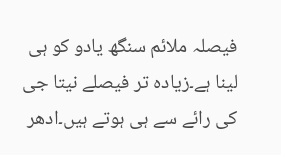فیصلہ ملائم سنگھ یادو کو ہی لینا ہے۔زیادہ تر فیصلے نیتا جی کی رائے سے ہی ہوتے ہیں۔ادھر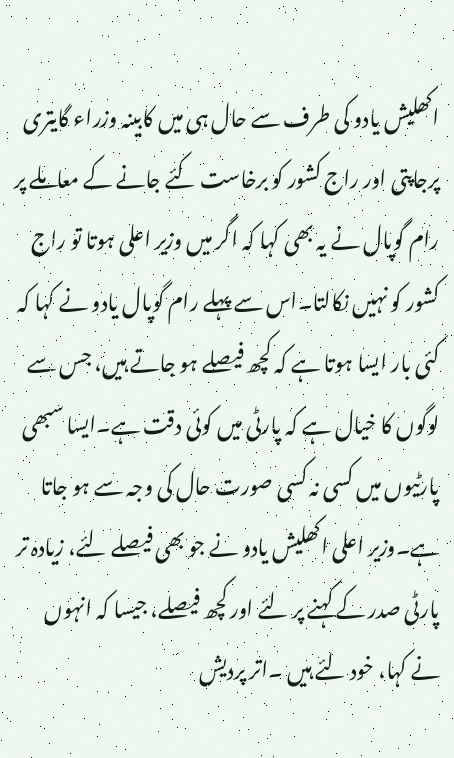اکھلیش یادو کی طرف سے حال ہی میں کابینہ وزراء گایتری پرجاپتی اور راج کشور کو برخاست کئے جانے کے معاملے پر رام گوپال نے یہ بھی کہا کہ اگر میں وزیر اعلی ہوتا تو راج کشور کو نہیں نکالتا۔اس سے پہلے رام گوپال یادو نے کہا کہ کئی بار ایسا ہوتا ہے کہ کچھ فیصلے ہو جاتے ہیں، جس سے لوگوں کا خیال ہے کہ پارٹی میں کوئی دقت ہے۔ایسا سبھی پارٹیوں میں کسی نہ کسی صورت حال کی وجہ سے ہو جاتا ہے۔وزیر اعلی اکھلیش یادو نے جو بھی فیصلے لئے، زیادہ تر پارٹی صدر کے کہنے پر لئے اور کچھ فیصلے، جیسا کہ انہوں نے کہا، خود لئے ہیں ۔اتر پردیش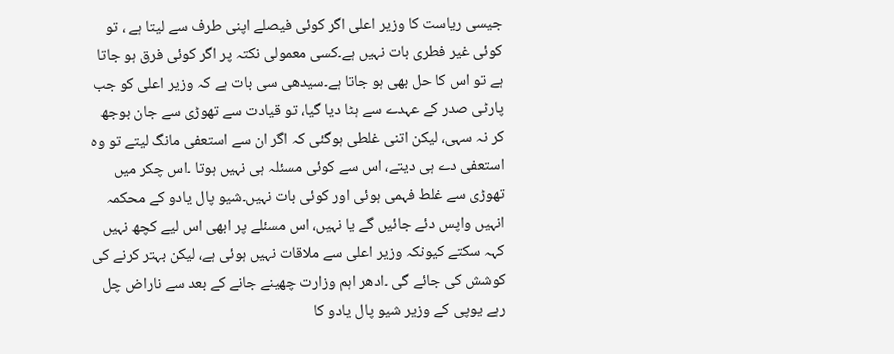جیسی ریاست کا وزیر اعلی اگر کوئی فیصلے اپنی طرف سے لیتا ہے ، تو کوئی غیر فطری بات نہیں ہے۔کسی معمولی نکتہ پر اگر کوئی فرق ہو جاتا ہے تو اس کا حل بھی ہو جاتا ہے۔سیدھی سی بات ہے کہ وزیر اعلی کو جب پارٹی صدر کے عہدے سے ہٹا دیا گیا، تو قیادت سے تھوڑی سے جان بوجھ کر نہ سہی، لیکن اتنی غلطی ہوگئی کہ اگر ان سے استعفی مانگ لیتے تو وہ استعفی دے ہی دیتے، اس سے کوئی مسئلہ ہی نہیں ہوتا ۔اس چکر میں تھوڑی سے غلط فہمی ہوئی اور کوئی بات نہیں۔شیو پال یادو کے محکمہ انہیں واپس دئے جائیں گے یا نہیں، اس مسئلے پر ابھی اس لیے کچھ نہیں کہہ سکتے کیونکہ وزیر اعلی سے ملاقات نہیں ہوئی ہے، لیکن بہتر کرنے کی کوشش کی جائے گی ۔ادھر اہم وزارت چھینے جانے کے بعد سے ناراض چل رہے یوپی کے وزیر شیو پال یادو کا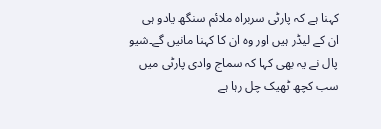کہنا ہے کہ پارٹی سربراہ ملائم سنگھ یادو ہی ان کے لیڈر ہیں اور وہ ان کا کہنا مانیں گے۔شیو پال نے یہ بھی کہا کہ سماج وادی پارٹی میں سب کچھ ٹھیک چل رہا ہے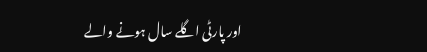اور پارٹی اگلے سال ہونے والے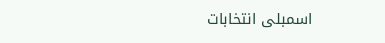اسمبلی انتخابات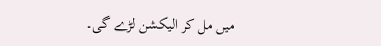میں مل کر الیکشن لڑے گی۔